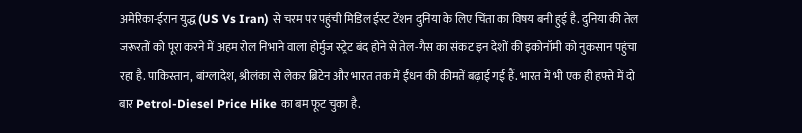अमेरिका-ईरान युद्ध (US Vs Iran) से चरम पर पहुंची मिडिल ईस्ट टेंशन दुनिया के लिए चिंता का विषय बनी हुई है. दुनिया की तेल जरूरतों को पूरा करने में अहम रोल निभाने वाला होर्मुज स्ट्रेट बंद होने से तेल-गैस का संकट इन देशों की इकोनॉमी को नुकसान पहुंचा रहा है. पाकिस्तान, बांग्लादेश, श्रीलंका से लेकर ब्रिटेन और भारत तक में ईंधन की कीमतें बढ़ाई गई हैं. भारत में भी एक ही हफ्ते में दो बार Petrol-Diesel Price Hike का बम फूट चुका है.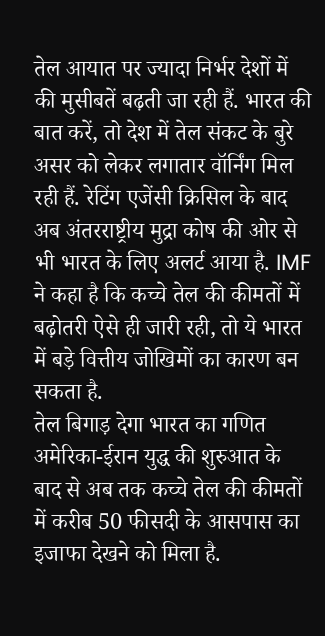तेल आयात पर ज्यादा निर्भर देशों में की मुसीबतें बढ़ती जा रही हैं. भारत की बात करें, तो देश में तेल संकट के बुरे असर को लेकर लगातार वॉर्निंग मिल रही हैं. रेटिंग एजेंसी क्रिसिल के बाद अब अंतरराष्ट्रीय मुद्रा कोष की ओर से भी भारत के लिए अलर्ट आया है. IMF ने कहा है कि कच्चे तेल की कीमतों में बढ़ोतरी ऐसे ही जारी रही, तो ये भारत में बड़े वित्तीय जोखिमों का कारण बन सकता है.
तेल बिगाड़ देगा भारत का गणित
अमेरिका-ईरान युद्ध की शुरुआत के बाद से अब तक कच्चे तेल की कीमतों में करीब 50 फीसदी के आसपास का इजाफा देखने को मिला है.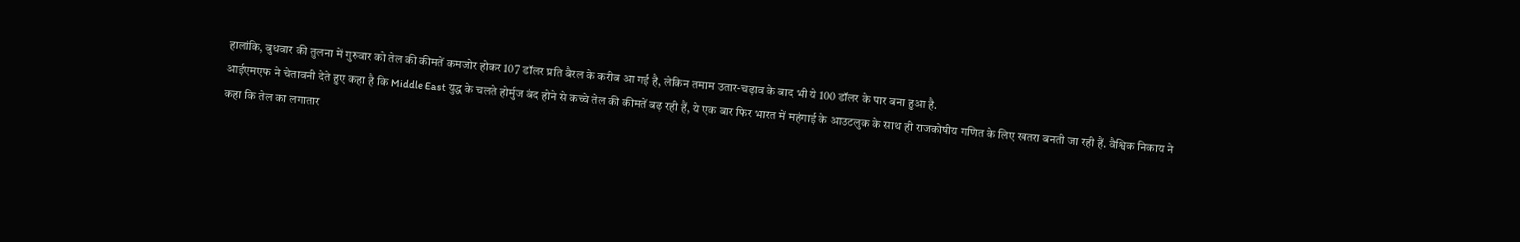हालांकि, बुधवार की तुलना में गुरुवार को तेल की कीमतें कमजोर होकर 107 डॉलर प्रति बैरल के करीब आ गई है, लेकिन तमाम उतार-चढ़ाव के बाद भी ये 100 डॉलर के पार बना हुआ है.
आईएमएफ ने चेतावनी देते हुए कहा है कि Middle East युद्ध के चलते होर्मुज बंद होने से कच्चे तेल की कीमतें बढ़ रही हैं, ये एक बार फिर भारत में महंगाई के आउटलुक के साथ ही राजकोषीय गणित के लिए खतरा बनती जा रही हैं. वैश्विक निकाय ने कहा कि तेल का लगातार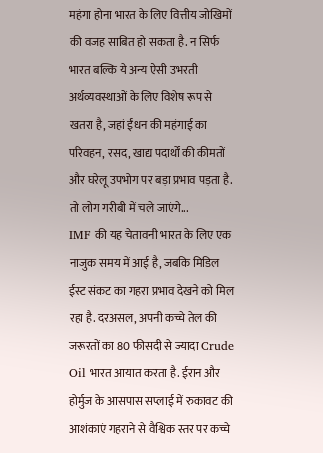महंगा होना भारत के लिए वित्तीय जोखिमों की वजह साबित हो सकता है. न सिर्फ भारत बल्कि ये अन्य ऐसी उभरती अर्थव्यवस्थाओं के लिए विशेष रूप से खतरा है, जहां ईंधन की महंगाई का परिवहन, रसद, खाद्य पदार्थों की कीमतों और घरेलू उपभोग पर बड़ा प्रभाव पड़ता है.
तो लोग गरीबी में चले जाएंगे...
IMF की यह चेतावनी भारत के लिए एक नाजुक समय में आई है, जबकि मिडिल ईस्ट संकट का गहरा प्रभाव देखने को मिल रहा है. दरअसल, अपनी कच्चे तेल की जरूरतों का 80 फीसदी से ज्यादा Crude Oil भारत आयात करता है. ईरान और होर्मुज के आसपास सप्लाई में रुकावट की आशंकाएं गहराने से वैश्विक स्तर पर कच्चे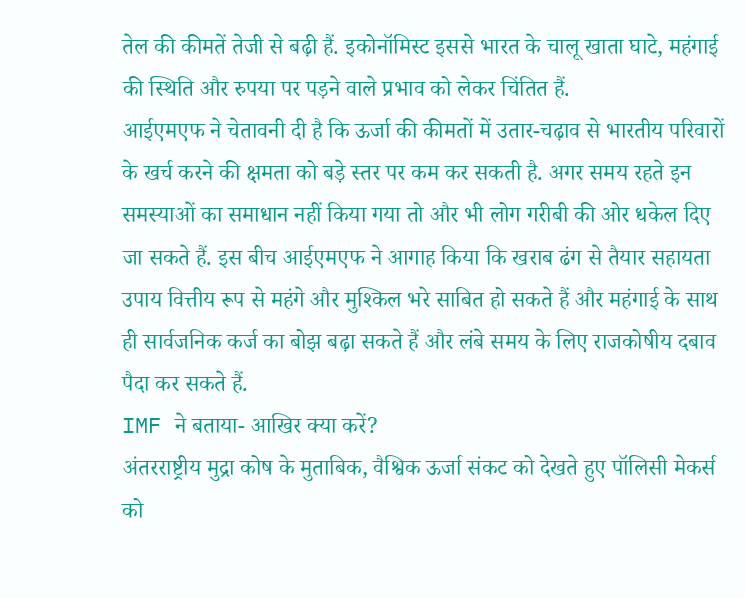तेल की कीमतें तेजी से बढ़ी हैं. इकोनॉमिस्ट इससे भारत के चालू खाता घाटे, महंगाई की स्थिति और रुपया पर पड़ने वाले प्रभाव को लेकर चिंतित हैं.
आईएमएफ ने चेतावनी दी है कि ऊर्जा की कीमतों में उतार-चढ़ाव से भारतीय परिवारों के खर्च करने की क्षमता को बड़े स्तर पर कम कर सकती है. अगर समय रहते इन समस्याओं का समाधान नहीं किया गया तो और भी लोग गरीबी की ओर धकेल दिए जा सकते हैं. इस बीच आईएमएफ ने आगाह किया कि खराब ढंग से तैयार सहायता उपाय वित्तीय रूप से महंगे और मुश्किल भरे साबित हो सकते हैं और महंगाई के साथ ही सार्वजनिक कर्ज का बोझ बढ़ा सकते हैं और लंबे समय के लिए राजकोषीय दबाव पैदा कर सकते हैं.
IMF ने बताया- आखिर क्या करें?
अंतरराष्ट्रीय मुद्रा कोष के मुताबिक, वैश्विक ऊर्जा संकट को देखते हुए पॉलिसी मेकर्स को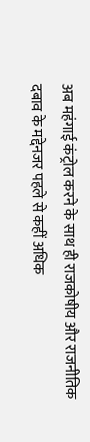अब महंगाई कंट्रोल करने के साथ ही राजकोषीय और राजनीतिक दबाव के मद्देनजर पहले से कहीं अधिक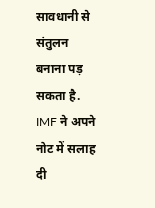सावधानी से संतुलन बनाना पड़ सकता है. IMF ने अपने नोट में सलाह दी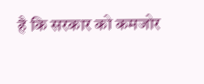है कि सरकार को कमजोर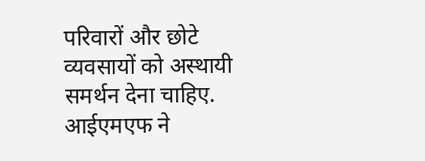परिवारों और छोटे व्यवसायों को अस्थायी समर्थन देना चाहिए. आईएमएफ ने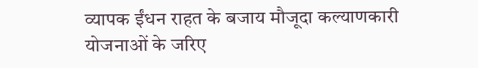व्यापक ईंधन राहत के बजाय मौजूदा कल्याणकारी योजनाओं के जरिए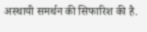अस्थायी समर्थन की सिफारिश की है.